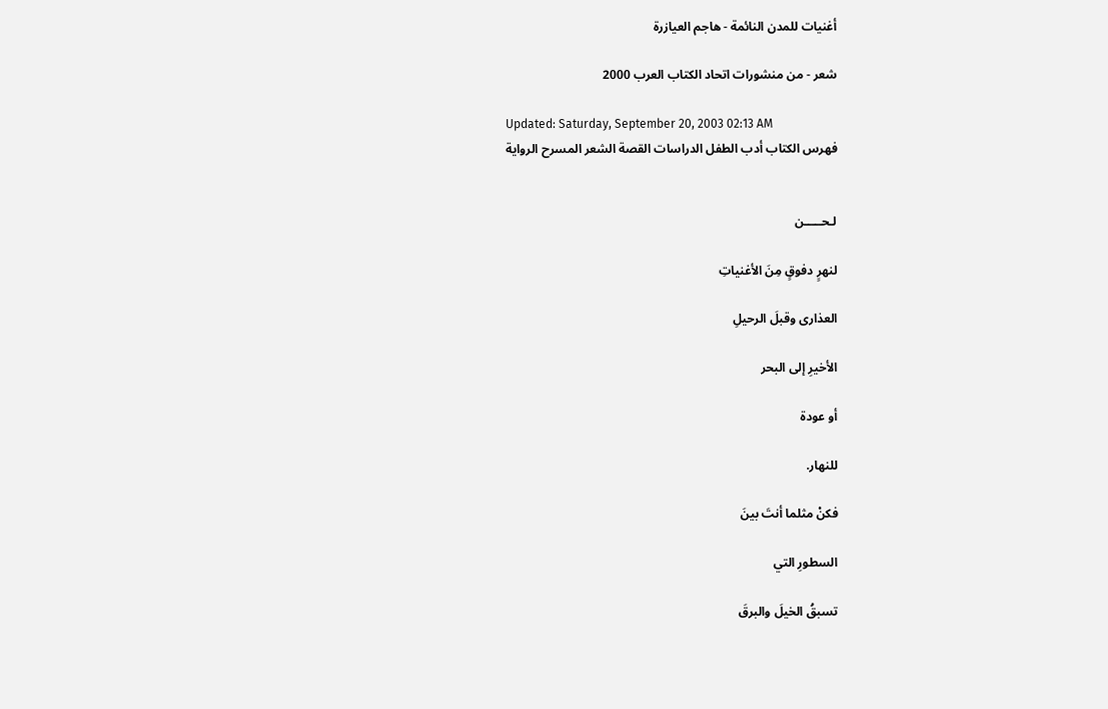أغنيات للمدن النائمة - هاجم العيازرة

شعر - من منشورات اتحاد الكتاب العرب 2000

Updated: Saturday, September 20, 2003 02:13 AM
فهرس الكتاب أدب الطفل الدراسات القصة الشعر المسرح الرواية


لـحـــــن

لنهرٍ دفوقٍ مِنَ الأغنياتِ

العذارى وقبلَ الرحيلِ

الأخيرِ إلى البحر

أو عودة

للنهار.

فكنْ مثلما أنتَ بينَ

السطورِ التي

تسبقُ الخيلَ والبرقَ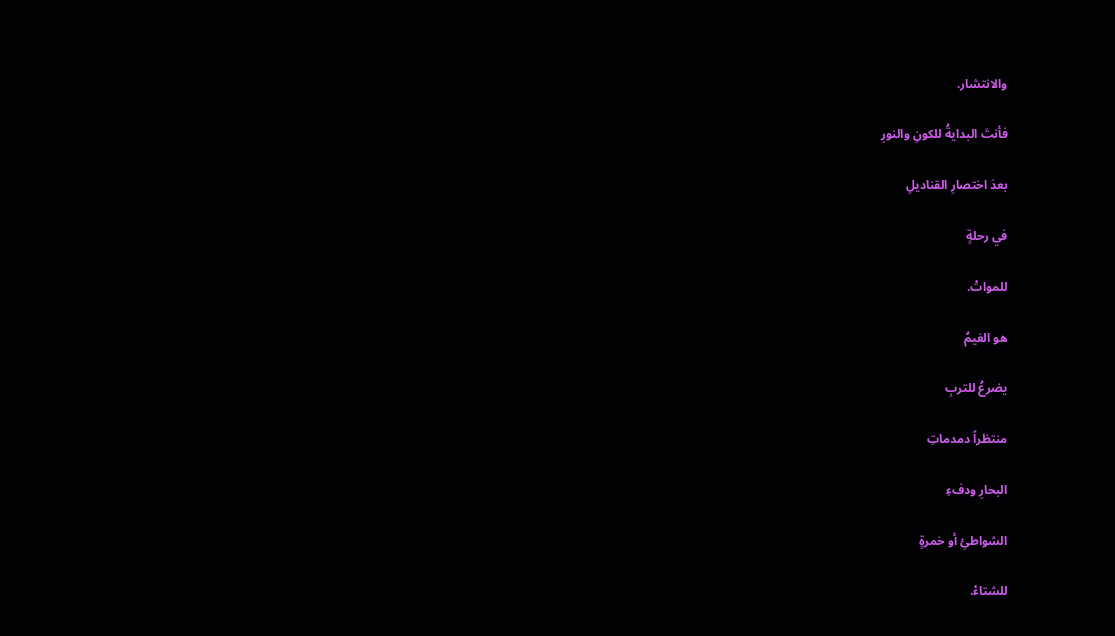والانتشار.

فأنتَ البدايةُ للكونِ والنورِ

بعدَ اختصارِ القناديلِ

في رحلةٍ

للمواتْ.

هو الغيمُ

يضرعُ للتربِ

منتظراً دمدماتِ

البحارِ ودفءِ

الشواطئِ أو خمرةٍ

للشتاءْ.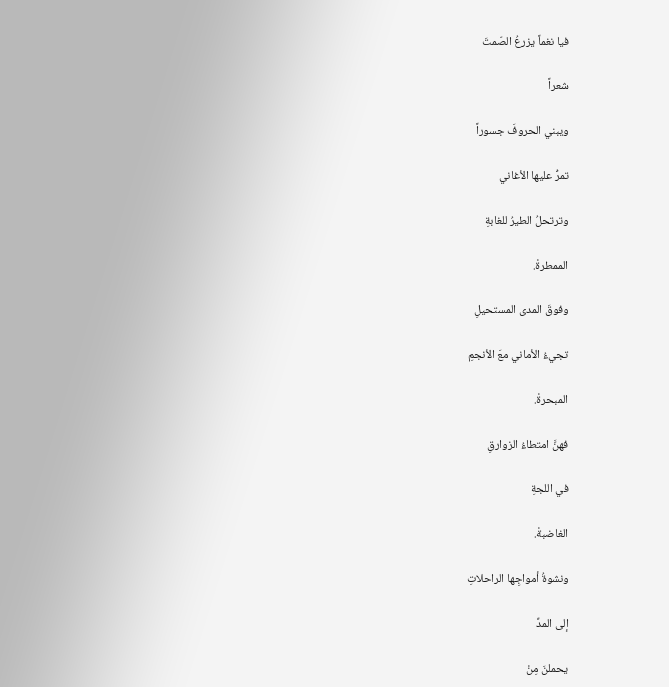فيا نغماً يزرعُ الصّمتَ

شعراً

ويبني الحروفَ جسوراً

تمرُّ عليها الأغاني

وترتحلُ الطيرُ للغابةِ

الممطرةْ.

وفوقَ المدى المستحيلِ

تجيءُ الأماني معَ الأنجمِ

المبحرةْ.

فهنَّ امتطاءُ الزوارقِ

في اللجةِ

الغاضبةْ.

ونشوةُ أمواجِها الراحلاتِ

إلى المدِّ

يحملنَ مِنْ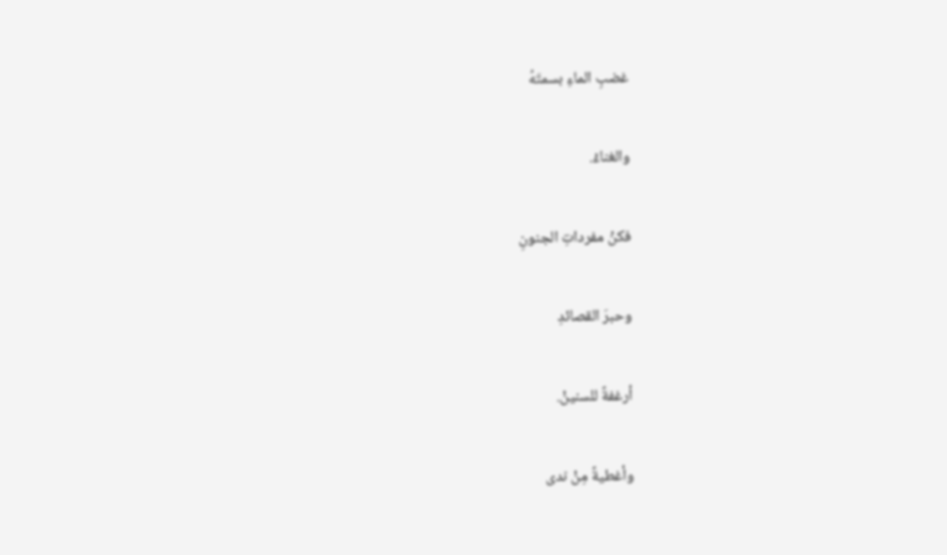غضبِ الماءِ بسمتَهُ

والغناءْ.

فكنْ مفرداتِ الجنونِ

وحبرَ القصائدِ

أرغفةً للسنينْ.

وأغطيةً مِنْ ندى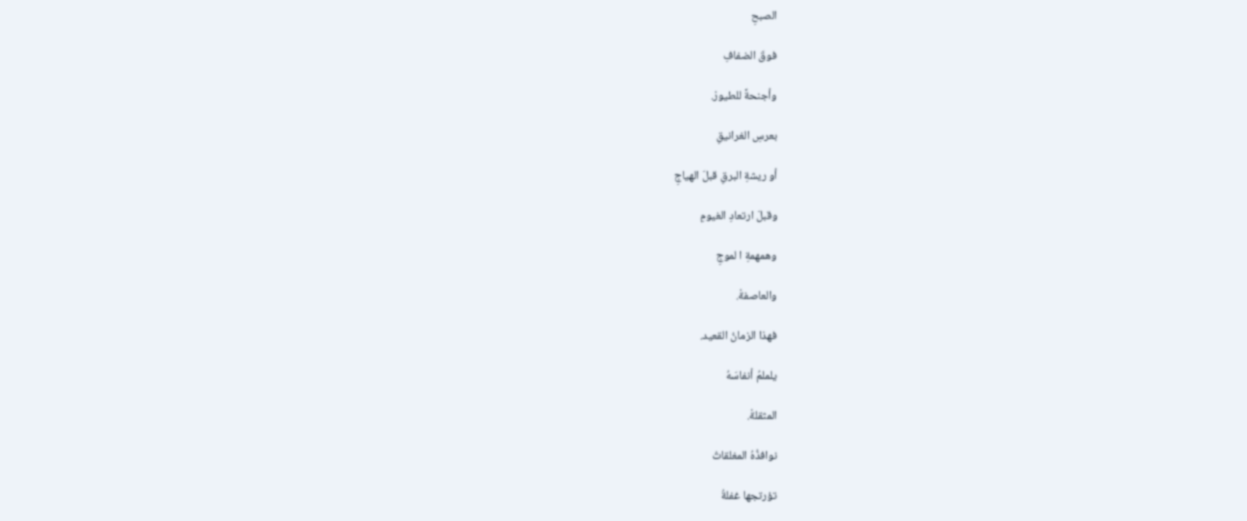الصبحِ

فوقَ الضفافِ

وأجنحةً للطيورْ.

بعرسِ الغرانيقِ

أو ريشةِ البرقِ قبلَ الهياجِ

وقبلَ ارتعادِ الغيومِ

وهمهمةِ ا لموجِ

والعاصفةْ.

فهذا الزمانُ القعيد.

يلملمُ أنفاسَهُ

المثقلةْ.

نوافذُهُ المغلقاتُ

تؤرتجها غفلةُ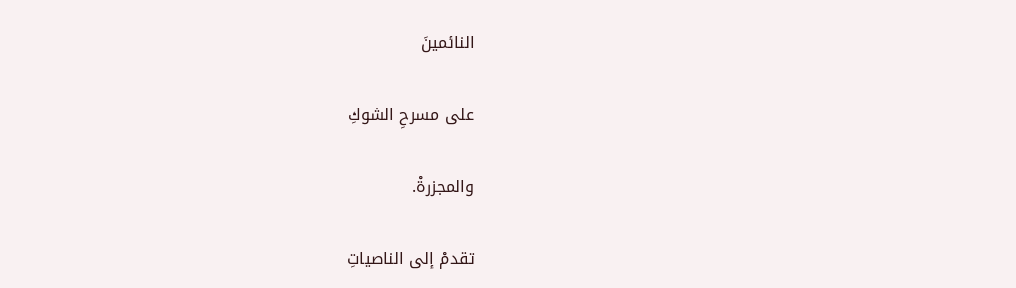النائمينَ

على مسرحِ الشوكِ

والمجزرةْ.

تقدمْ إلى الناصياتِ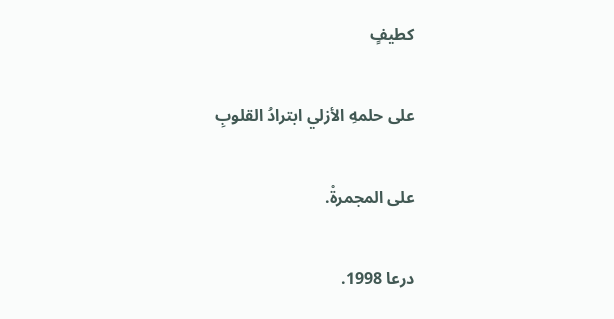كطيفٍ

على حلمهِ الأزلي ابترادُ القلوبِ

على المجمرةْ.

درعا 1998.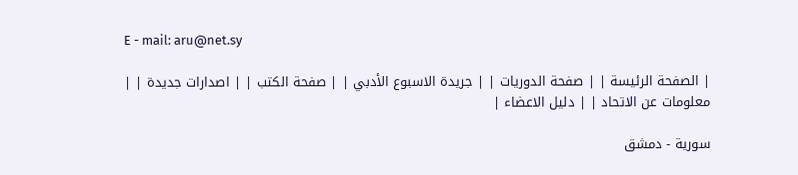E - mail: aru@net.sy

| الصفحة الرئيسة | | صفحة الدوريات | | جريدة الاسبوع الأدبي | | صفحة الكتب | | اصدارات جديدة | | معلومات عن الاتحاد | | دليل الاعضاء |

سورية - دمشق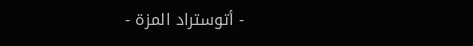- أتوستراد المزة -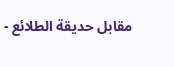مقابل حديقة الطلائع -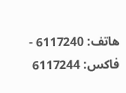هاتف: 6117240 - فاكس: 6117244